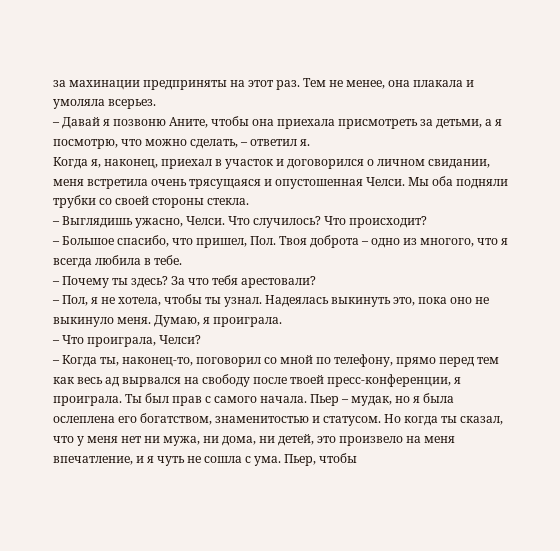за махинации предприняты на этот раз. Тем не менее, она плакала и умоляла всерьез.
– Давай я позвоню Аните, чтобы она приехала присмотреть за детьми, а я посмотрю, что можно сделать, – ответил я.
Когда я, наконец, приехал в участок и договорился о личном свидании, меня встретила очень трясущаяся и опустошенная Челси. Мы оба подняли трубки со своей стороны стекла.
– Выглядишь ужасно, Челси. Что случилось? Что происходит?
– Большое спасибо, что пришел, Пол. Твоя доброта – одно из многого, что я всегда любила в тебе.
– Почему ты здесь? За что тебя арестовали?
– Пол, я не хотела, чтобы ты узнал. Надеялась выкинуть это, пока оно не выкинуло меня. Думаю, я проиграла.
– Что проиграла, Челси?
– Когда ты, наконец-то, поговорил со мной по телефону, прямо перед тем как весь ад вырвался на свободу после твоей пресс-конференции, я проиграла. Ты был прав с самого начала. Пьер – мудак, но я была ослеплена его богатством, знаменитостью и статусом. Но когда ты сказал, что у меня нет ни мужа, ни дома, ни детей, это произвело на меня впечатление, и я чуть не сошла с ума. Пьер, чтобы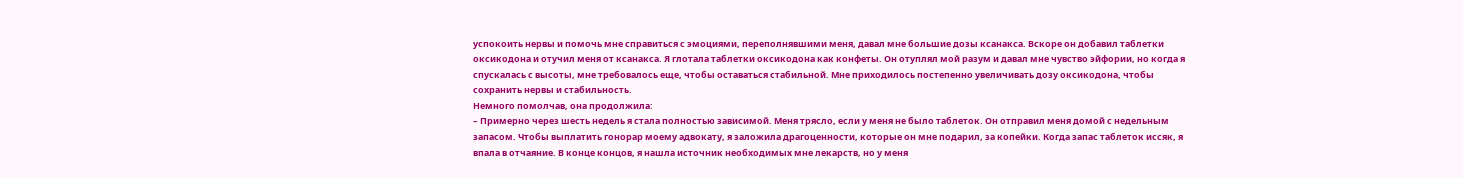успокоить нервы и помочь мне справиться с эмоциями, переполнявшими меня, давал мне большие дозы ксанакса. Вскоре он добавил таблетки оксикодона и отучил меня от ксанакса. Я глотала таблетки оксикодона как конфеты. Он отуплял мой разум и давал мне чувство эйфории, но когда я спускалась с высоты, мне требовалось еще, чтобы оставаться стабильной. Мне приходилось постепенно увеличивать дозу оксикодона, чтобы сохранить нервы и стабильность.
Немного помолчав, она продолжила:
– Примерно через шесть недель я стала полностью зависимой. Меня трясло, если у меня не было таблеток. Он отправил меня домой с недельным запасом. Чтобы выплатить гонорар моему адвокату, я заложила драгоценности, которые он мне подарил, за копейки. Когда запас таблеток иссяк, я впала в отчаяние. В конце концов, я нашла источник необходимых мне лекарств, но у меня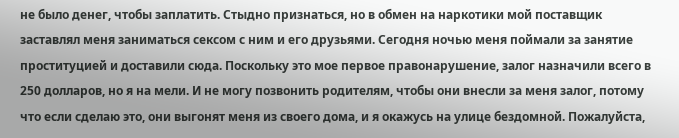не было денег, чтобы заплатить. Стыдно признаться, но в обмен на наркотики мой поставщик заставлял меня заниматься сексом с ним и его друзьями. Сегодня ночью меня поймали за занятие проституцией и доставили сюда. Поскольку это мое первое правонарушение, залог назначили всего в 250 долларов, но я на мели. И не могу позвонить родителям, чтобы они внесли за меня залог, потому что если сделаю это, они выгонят меня из своего дома, и я окажусь на улице бездомной. Пожалуйста,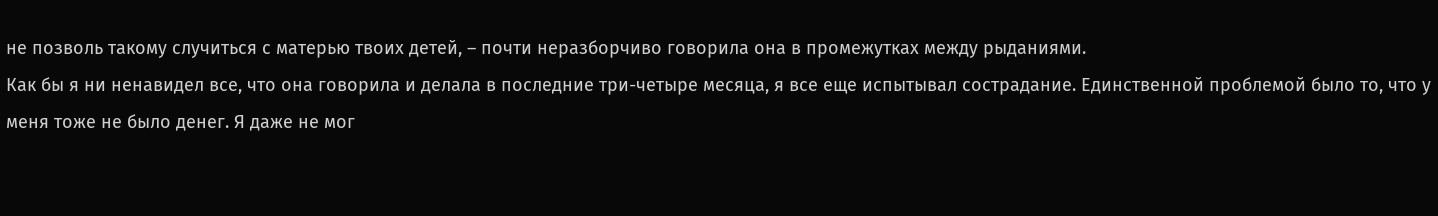не позволь такому случиться с матерью твоих детей, – почти неразборчиво говорила она в промежутках между рыданиями.
Как бы я ни ненавидел все, что она говорила и делала в последние три-четыре месяца, я все еще испытывал сострадание. Единственной проблемой было то, что у меня тоже не было денег. Я даже не мог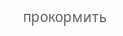прокормить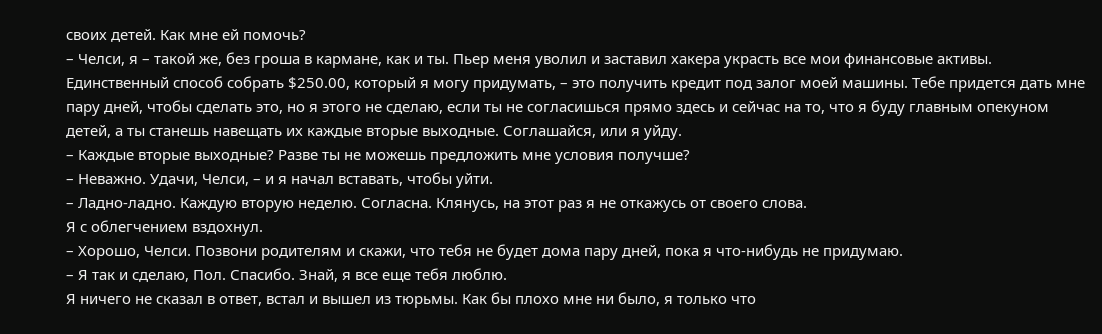своих детей. Как мне ей помочь?
– Челси, я – такой же, без гроша в кармане, как и ты. Пьер меня уволил и заставил хакера украсть все мои финансовые активы. Единственный способ собрать $250.00, который я могу придумать, – это получить кредит под залог моей машины. Тебе придется дать мне пару дней, чтобы сделать это, но я этого не сделаю, если ты не согласишься прямо здесь и сейчас на то, что я буду главным опекуном детей, а ты станешь навещать их каждые вторые выходные. Соглашайся, или я уйду.
– Каждые вторые выходные? Разве ты не можешь предложить мне условия получше?
– Неважно. Удачи, Челси, – и я начал вставать, чтобы уйти.
– Ладно-ладно. Каждую вторую неделю. Согласна. Клянусь, на этот раз я не откажусь от своего слова.
Я с облегчением вздохнул.
– Хорошо, Челси. Позвони родителям и скажи, что тебя не будет дома пару дней, пока я что-нибудь не придумаю.
– Я так и сделаю, Пол. Спасибо. Знай, я все еще тебя люблю.
Я ничего не сказал в ответ, встал и вышел из тюрьмы. Как бы плохо мне ни было, я только что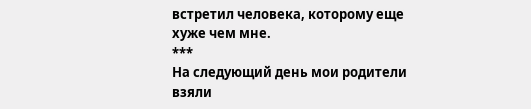встретил человека, которому еще хуже чем мне.
***
На следующий день мои родители взяли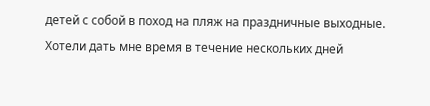детей с собой в поход на пляж на праздничные выходные. Хотели дать мне время в течение нескольких дней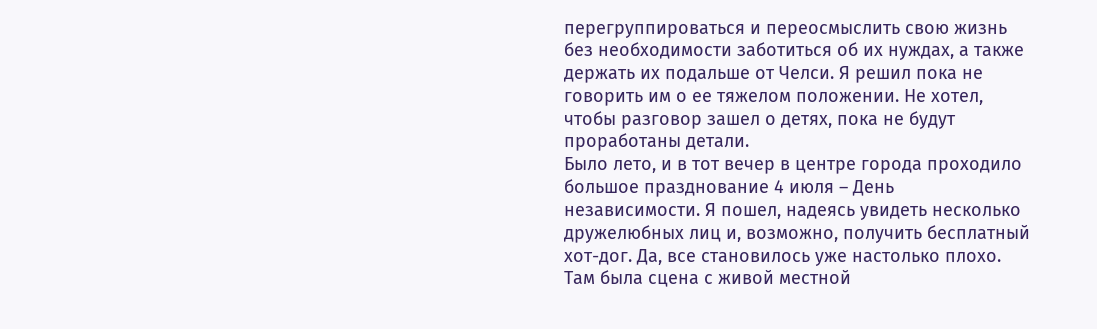перегруппироваться и переосмыслить свою жизнь без необходимости заботиться об их нуждах, а также держать их подальше от Челси. Я решил пока не говорить им о ее тяжелом положении. Не хотел, чтобы разговор зашел о детях, пока не будут проработаны детали.
Было лето, и в тот вечер в центре города проходило большое празднование 4 июля – День независимости. Я пошел, надеясь увидеть несколько дружелюбных лиц и, возможно, получить бесплатный хот-дог. Да, все становилось уже настолько плохо. Там была сцена с живой местной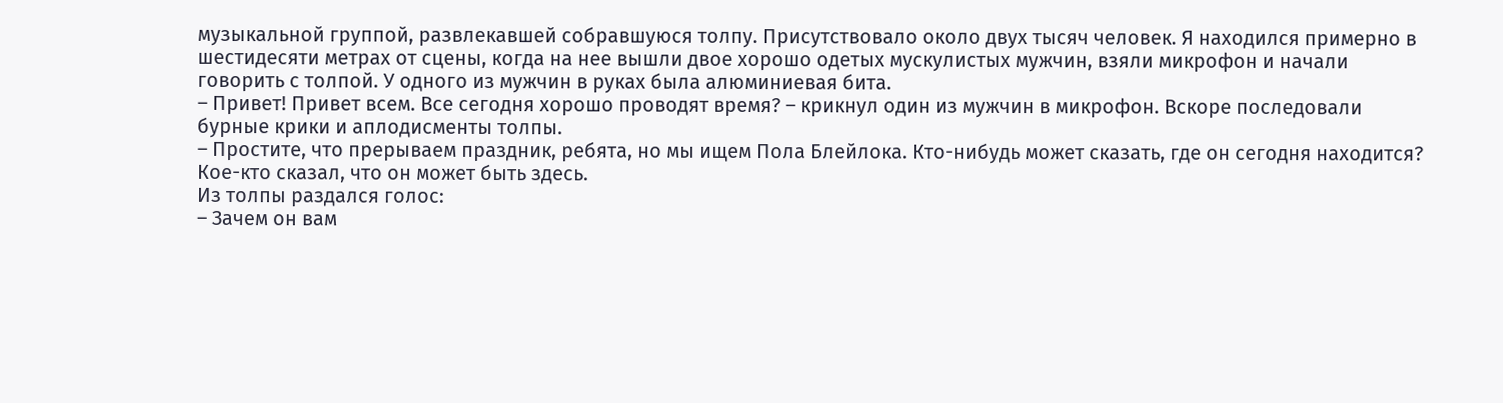музыкальной группой, развлекавшей собравшуюся толпу. Присутствовало около двух тысяч человек. Я находился примерно в шестидесяти метрах от сцены, когда на нее вышли двое хорошо одетых мускулистых мужчин, взяли микрофон и начали говорить с толпой. У одного из мужчин в руках была алюминиевая бита.
– Привет! Привет всем. Все сегодня хорошо проводят время? – крикнул один из мужчин в микрофон. Вскоре последовали бурные крики и аплодисменты толпы.
– Простите, что прерываем праздник, ребята, но мы ищем Пола Блейлока. Кто-нибудь может сказать, где он сегодня находится? Кое-кто сказал, что он может быть здесь.
Из толпы раздался голос:
– Зачем он вам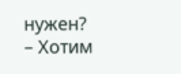нужен?
– Хотим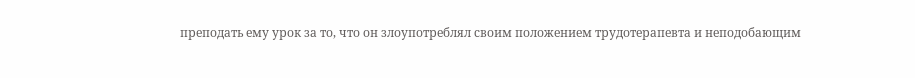преподать ему урок за то, что он злоупотреблял своим положением трудотерапевта и неподобающим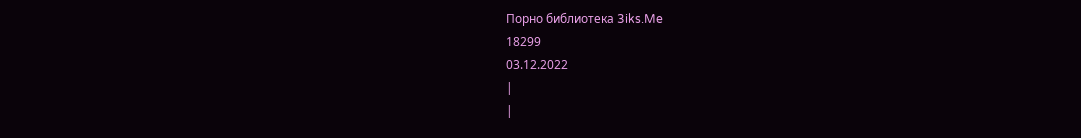Порно библиотека 3iks.Me
18299
03.12.2022
|
|